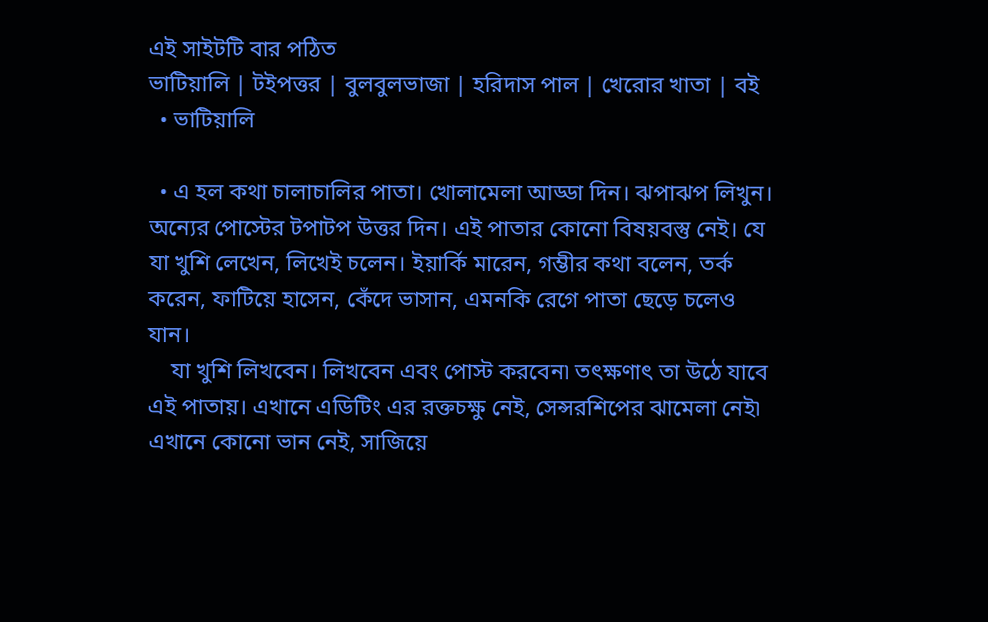এই সাইটটি বার পঠিত
ভাটিয়ালি | টইপত্তর | বুলবুলভাজা | হরিদাস পাল | খেরোর খাতা | বই
  • ভাটিয়ালি

  • এ হল কথা চালাচালির পাতা। খোলামেলা আড্ডা দিন। ঝপাঝপ লিখুন। অন্যের পোস্টের টপাটপ উত্তর দিন। এই পাতার কোনো বিষয়বস্তু নেই। যে যা খুশি লেখেন, লিখেই চলেন। ইয়ার্কি মারেন, গম্ভীর কথা বলেন, তর্ক করেন, ফাটিয়ে হাসেন, কেঁদে ভাসান, এমনকি রেগে পাতা ছেড়ে চলেও যান।
    যা খুশি লিখবেন। লিখবেন এবং পোস্ট করবেন৷ তৎক্ষণাৎ তা উঠে যাবে এই পাতায়। এখানে এডিটিং এর রক্তচক্ষু নেই, সেন্সরশিপের ঝামেলা নেই৷ এখানে কোনো ভান নেই, সাজিয়ে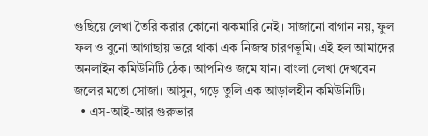গুছিয়ে লেখা তৈরি করার কোনো ঝকমারি নেই। সাজানো বাগান নয়, ফুল ফল ও বুনো আগাছায় ভরে থাকা এক নিজস্ব চারণভূমি। এই হল আমাদের অনলাইন কমিউনিটি ঠেক। আপনিও জমে যান। বাংলা লেখা দেখবেন জলের মতো সোজা। আসুন, গড়ে তুলি এক আড়ালহীন কমিউনিটি।
  • এস-আই-আর গুরুভার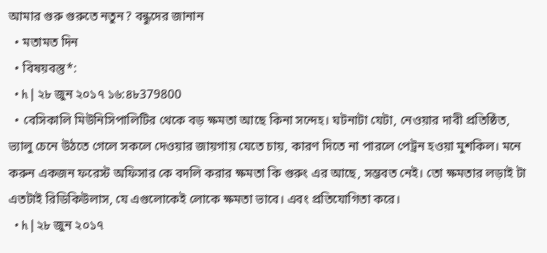আমার গুরু গুরুতে নতুন? বন্ধুদের জানান
  • মতামত দিন
  • বিষয়বস্তু*:
  • h | ২৮ জুন ২০১৭ ১৬:৪৮379800
  • বেসিকালি মিউনিসিপালিটির থেকে বড় ক্ষমতা আছে কিনা সন্দেহ। ঘটনাটা যেটা, নেওয়ার দাবী প্রতিষ্ঠিত, ভ্যালু চেনে উঠতে গেলে সকলে দেওয়ার জায়গায় যেতে চায়, কারণ দিতে না পারলে পেট্রন হওয়া মুশকিল। মনে করুন একজন ফরেস্ট অফিসার কে বদলি করার ক্ষমতা কি গুরুং এর আছে, সম্ভবত নেই। তো ক্ষমতার লড়াই টা এতটাই রিডিকিউলাস, যে এগুলোকেই লোকে ক্ষমতা ভাবে। এবং প্রতিযোগিতা করে।
  • h | ২৮ জুন ২০১৭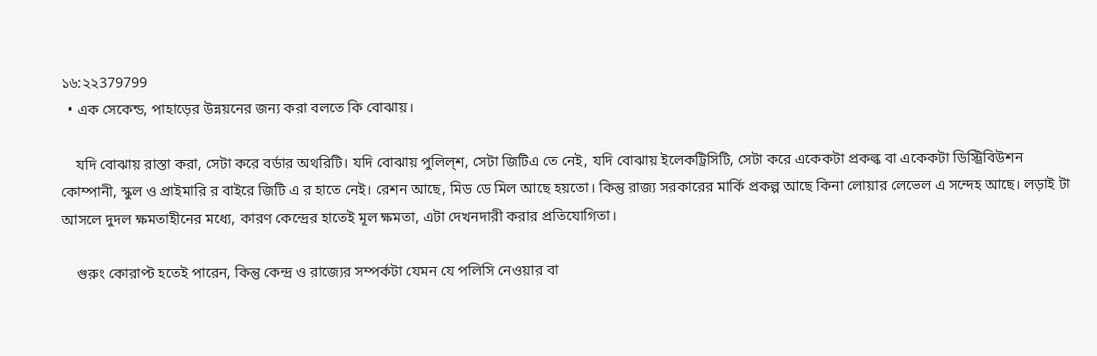১৬:২২379799
  • এক সেকেন্ড, পাহাড়ের উন্নয়নের জন্য করা বলতে কি বোঝায়।

    যদি বোঝায় রাস্তা করা, সেটা করে বর্ডার অথরিটি। যদি বোঝায় পুলিল্শ, সেটা জিটিএ তে নেই, যদি বোঝায় ইলেকট্রিসিটি, সেটা করে একেকটা প্রকল্ক বা একেকটা ডিস্ট্রিবিউশন কোম্পানী, স্কুল ও প্রাইমারি র বাইরে জিটি এ র হাতে নেই। রেশন আছে, মিড ডে মিল আছে হয়তো। কিন্তু রাজ্য সরকারের মার্কি প্রকল্প আছে কিনা লোয়ার লেভেল এ সন্দেহ আছে। লড়াই টা আসলে দুদল ক্ষমতাহীনের মধ্যে, কারণ কেন্দ্রের হাতেই মূল ক্ষমতা, এটা দেখনদারী করার প্রতিযোগিতা।

    গুরুং কোরাপ্ট হতেই পারেন, কিন্তু কেন্দ্র ও রাজ্যের সম্পর্কটা যেমন যে পলিসি নেওয়ার বা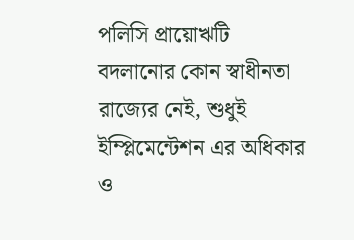পলিসি প্রায়োঋটি বদলানোর কোন স্বাধীনতা রাজ্যের নেই, শুধুই ইম্প্লিমেন্টেশন এর অধিকার ও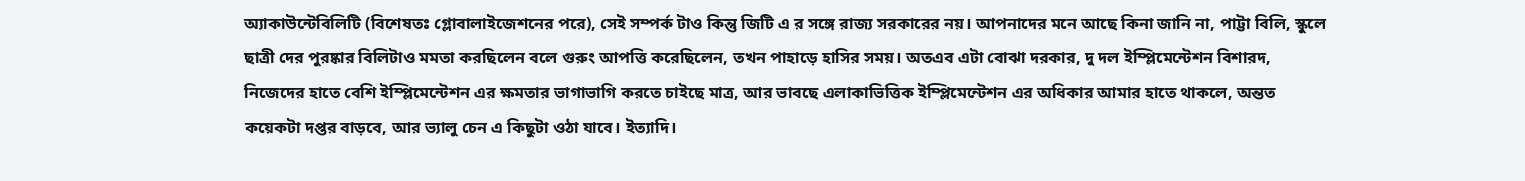অ্যাকাউন্টেবিলিটি (বিশেষতঃ গ্লোবালাইজেশনের পরে), সেই সম্পর্ক টাও কিন্তু জিটি এ র সঙ্গে রাজ্য সরকারের নয়। আপনাদের মনে আছে কিনা জানি না, পাট্টা বিলি, স্কুলে ছাত্রী দের পুরষ্কার বিলিটাও মমতা করছিলেন বলে গুরুং আপত্তি করেছিলেন, তখন পাহাড়ে হাসির সময়। অতএব এটা বোঝা দরকার, দু দল ইম্প্লিমেন্টেশন বিশারদ, নিজেদের হাতে বেশি ইম্প্লিমেন্টেশন এর ক্ষমতার ভাগাভাগি করতে চাইছে মাত্র, আর ভাবছে এলাকাভিত্তিক ইম্প্লিমেন্টেশন এর অধিকার আমার হাতে থাকলে, অন্তত কয়েকটা দপ্তর বাড়বে, আর ভ্যালু চেন এ কিছুটা ওঠা যাবে। ইত্যাদি।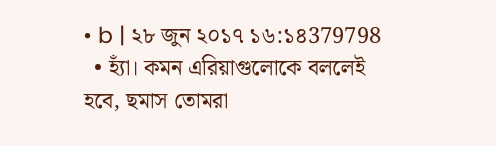• b | ২৮ জুন ২০১৭ ১৬:১৪379798
  • হ্যাঁ। কমন এরিয়াগুলোকে বললেই হবে, ছমাস তোমরা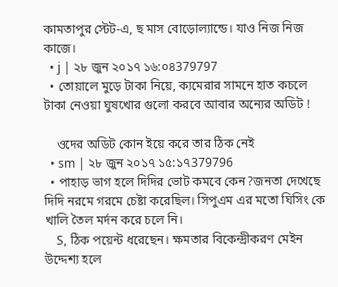কামতাপুর স্টেট-এ, ছ মাস বোড়োল্যান্ডে। যাও নিজ নিজ কাজে।
  • j | ২৮ জুন ২০১৭ ১৬:০৪379797
  • তোয়ালে মুড়ে টাকা নিয়ে, ক্যমেরার সামনে হাত কচলে টাকা নেওয়া ঘুষখোর গুলো করবে আবার অন্যের অডিট !

    ওদের অডিট কোন ইয়ে করে তার ঠিক নেই
  • sm | ২৮ জুন ২০১৭ ১৫:১৭379796
  • পাহাড় ভাগ হলে দিদির ভোট কমবে কেন?জনতা দেখেছে দিদি নরমে গরমে চেষ্টা করেছিল। সিপুএম এর মতো ঘিসিং কে খালি তৈল মর্দন করে চলে নি।
    S, ঠিক পয়েন্ট ধরেছেন। ক্ষমতার বিকেন্দ্রীকরণ মেইন উদ্দেশ্য হলে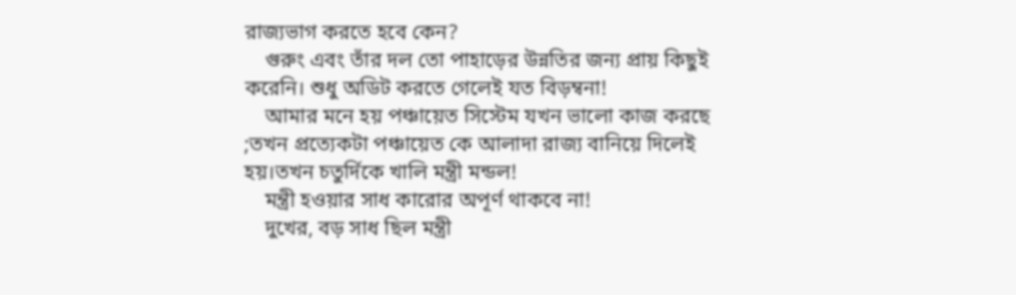রাজ্যভাগ করতে হবে কেন?
    গুরুং এবং তাঁর দল তো পাহাড়ের উন্নতির জন্য প্রায় কিছুই করেনি। শুধু অডিট করতে গেলেই যত বিড়ম্বনা!
    আমার মনে হয় পঞ্চায়েত সিস্টেম যখন ভালো কাজ করছে ;তখন প্রত্যেকটা পঞ্চায়েত কে আলাদা রাজ্য বানিয়ে দিলেই হয়।তখন চতুর্দিকে খালি মন্ত্রী মন্ডল!
    মন্ত্রী হওয়ার সাধ কারোর অপূর্ণ থাকবে না!
    দুখের, বড় সাধ ছিল মন্ত্রী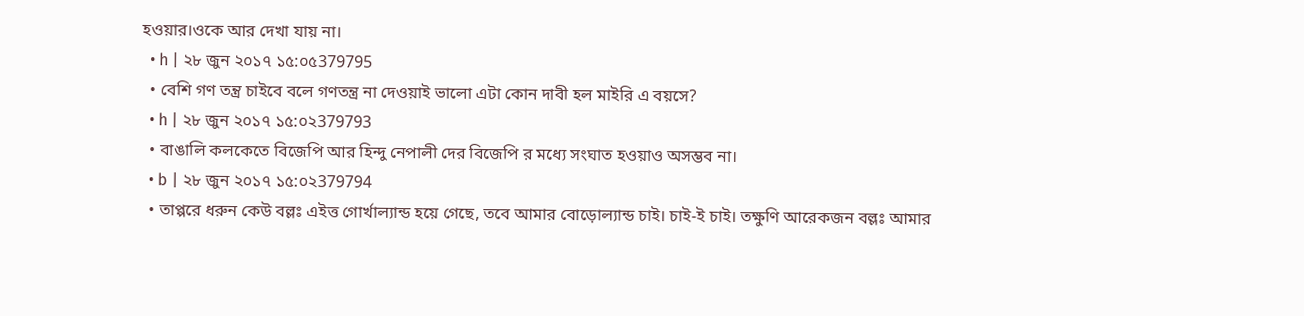হওয়ার।ওকে আর দেখা যায় না।
  • h | ২৮ জুন ২০১৭ ১৫:০৫379795
  • বেশি গণ তন্ত্র চাইবে বলে গণতন্ত্র না দেওয়াই ভালো এটা কোন দাবী হল মাইরি এ বয়সে?
  • h | ২৮ জুন ২০১৭ ১৫:০২379793
  • বাঙালি কলকেতে বিজেপি আর হিন্দু নেপালী দের বিজেপি র মধ্যে সংঘাত হওয়াও অসম্ভব না।
  • b | ২৮ জুন ২০১৭ ১৫:০২379794
  • তাপ্পরে ধরুন কেউ বল্লঃ এইত্ত গোর্খাল্যান্ড হয়ে গেছে, তবে আমার বোড়োল্যান্ড চাই। চাই-ই চাই। তক্ষুণি আরেকজন বল্লঃ আমার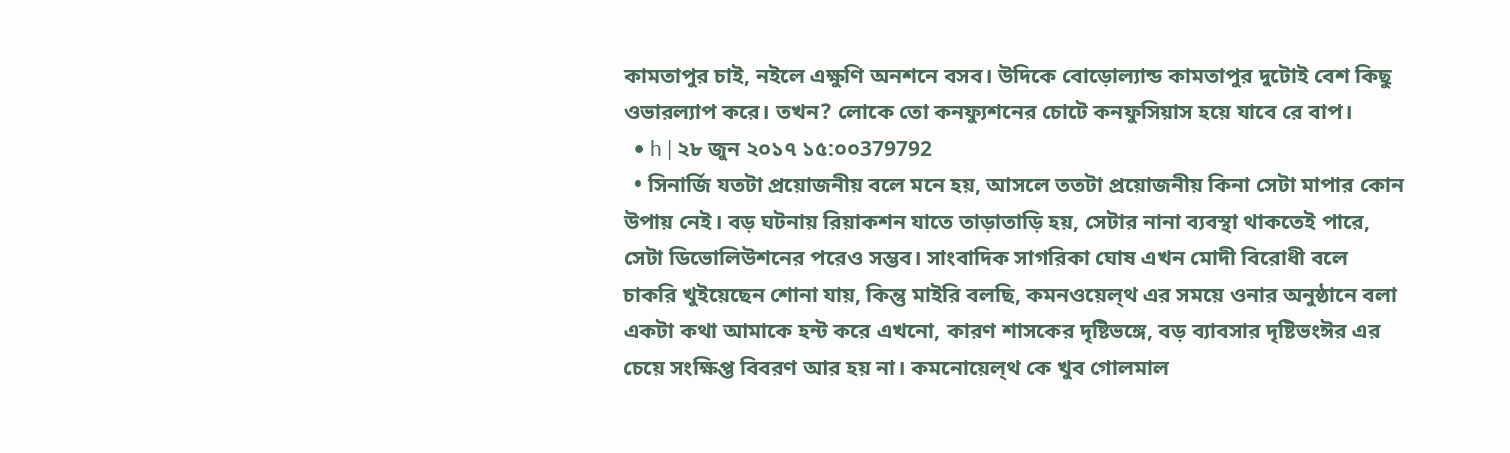কামতাপুর চাই, নইলে এক্ষুণি অনশনে বসব। উদিকে বোড়োল্যান্ড কামতাপুর দুটোই বেশ কিছু ওভারল্যাপ করে। তখন? লোকে তো কনফ্যুশনের চোটে কনফুসিয়াস হয়ে যাবে রে বাপ।
  • h | ২৮ জুন ২০১৭ ১৫:০০379792
  • সিনার্জি যতটা প্রয়োজনীয় বলে মনে হয়, আসলে ততটা প্রয়োজনীয় কিনা সেটা মাপার কোন উপায় নেই। বড় ঘটনায় রিয়াকশন যাতে তাড়াতাড়ি হয়, সেটার নানা ব্যবস্থা থাকতেই পারে, সেটা ডিভোলিউশনের পরেও সম্ভব। সাংবাদিক সাগরিকা ঘোষ এখন মোদী বিরোধী বলে চাকরি খুইয়েছেন শোনা যায়, কিন্তু মাইরি বলছি, কমনওয়েল্থ এর সময়ে ওনার অনুষ্ঠানে বলা একটা কথা আমাকে হন্ট করে এখনো, কারণ শাসকের দৃষ্টিভঙ্গে, বড় ব্যাবসার দৃষ্টিভংঈর এর চেয়ে সংক্ষিপ্ত বিবরণ আর হয় না। কমনোয়েল্থ কে খুব গোলমাল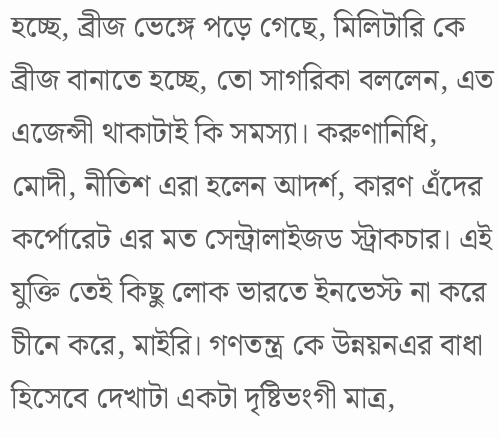হচ্ছে, ব্রীজ ভেঙ্গে পড়ে গেছে, মিলিটারি কে ব্রীজ বানাতে হচ্ছে, তো সাগরিকা বললেন, এত এজেন্সী থাকাটাই কি সমস্যা। করুণানিধি, মোদী, নীতিশ এরা হলেন আদর্শ, কারণ এঁদের কর্পোরেট এর মত সেন্ট্রালাইজড স্ট্রাকচার। এই যুক্তি তেই কিছু লোক ভারতে ইনভেস্ট না করে চীনে করে, মাইরি। গণতন্ত্র কে উন্নয়নএর বাধা হিসেবে দেখাটা একটা দৃষ্টিভংগী মাত্র,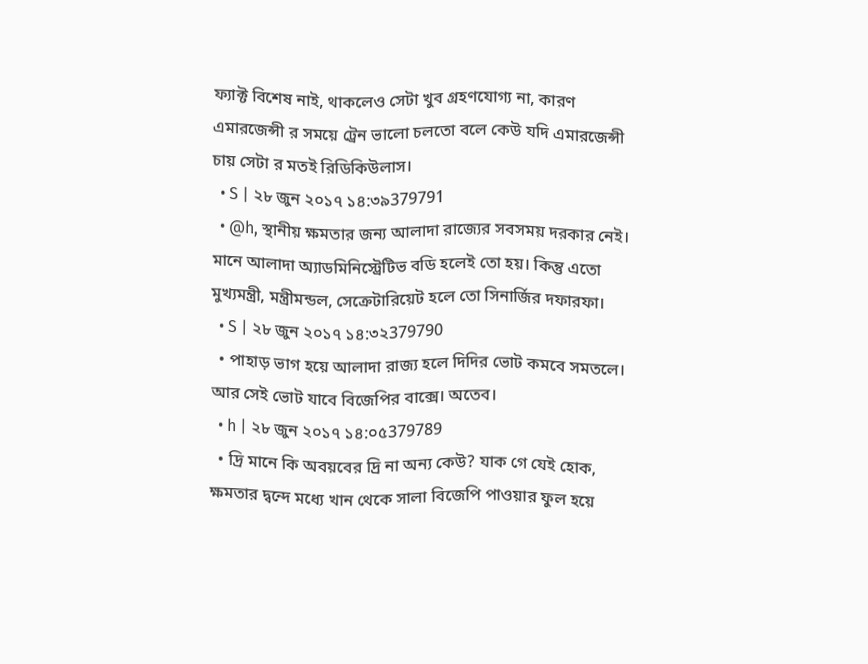ফ্যাক্ট বিশেষ নাই, থাকলেও সেটা খুব গ্রহণযোগ্য না, কারণ এমারজেন্সী র সময়ে ট্রেন ভালো চলতো বলে কেউ যদি এমারজেন্সী চায় সেটা র মতই রিডিকিউলাস।
  • S | ২৮ জুন ২০১৭ ১৪:৩৯379791
  • @h, স্থানীয় ক্ষমতার জন্য আলাদা রাজ্যের সবসময় দরকার নেই। মানে আলাদা অ্যাডমিনিস্ট্রেটিভ বডি হলেই তো হয়। কিন্তু এতো মুখ্যমন্ত্রী, মন্ত্রীমন্ডল, সেক্রেটারিয়েট হলে তো সিনার্জির দফারফা।
  • S | ২৮ জুন ২০১৭ ১৪:৩২379790
  • পাহাড় ভাগ হয়ে আলাদা রাজ্য হলে দিদির ভোট কমবে সমতলে। আর সেই ভোট যাবে বিজেপির বাক্সে। অতেব।
  • h | ২৮ জুন ২০১৭ ১৪:০৫379789
  • দ্রি মানে কি অবয়বের দ্রি না অন্য কেউ? যাক গে যেই হোক, ক্ষমতার দ্বন্দে মধ্যে খান থেকে সালা বিজেপি পাওয়ার ফুল হয়ে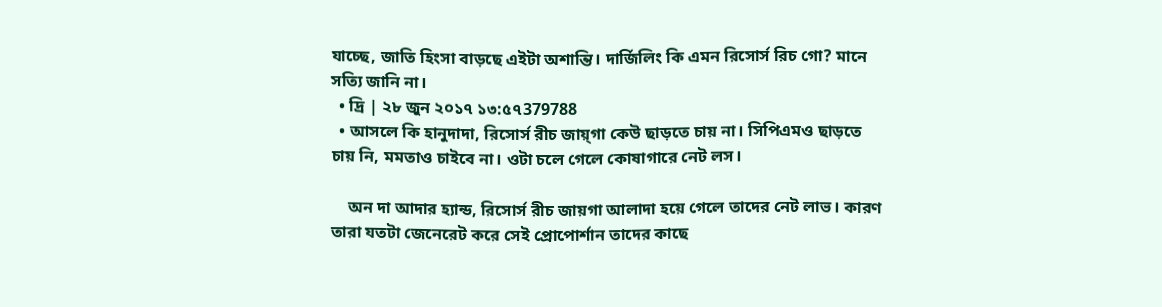যাচ্ছে, জাতি হিংসা বাড়ছে এইটা অশান্তি। দার্জিলিং কি এমন রিসোর্স রিচ গো? মানে সত্যি জানি না।
  • দ্রি | ২৮ জুন ২০১৭ ১৩:৫৭379788
  • আসলে কি হানুদাদা, রিসোর্স রীচ জায়্গা কেউ ছাড়তে চায় না। সিপিএমও ছাড়তে চায় নি, মমতাও চাইবে না। ওটা চলে গেলে কোষাগারে নেট লস।

    অন দা আদার হ্যান্ড, রিসোর্স রীচ জায়গা আলাদা হয়ে গেলে তাদের নেট লাভ। কারণ তারা যতটা জেনেরেট করে সেই প্রোপোর্শান তাদের কাছে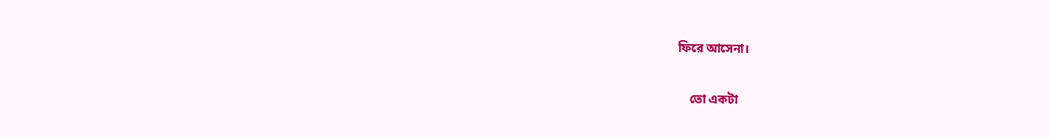ফিরে আসেনা।

    তো একটা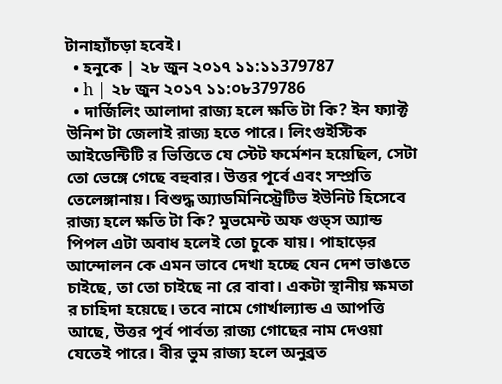টানাহ্যাঁচড়া হবেই।
  • হনুকে | ২৮ জুন ২০১৭ ১১:১১379787
  • h | ২৮ জুন ২০১৭ ১১:০৮379786
  • দার্জিলিং আলাদা রাজ্য হলে ক্ষতি টা কি? ইন ফ্যাক্ট উনিশ টা জেলাই রাজ্য হতে পারে। লিংগুইস্টিক আইডেন্টিটি র ভিত্তিতে যে স্টেট ফর্মেশন হয়েছিল, সেটা তো ভেঙ্গে গেছে বহুবার। উত্তর পূর্বে এবং সম্প্রতি তেলেঙ্গানায়। বিশুদ্ধ অ্যাডমিনিস্ট্রেটিভ ইউনিট হিসেবে রাজ্য হলে ক্ষতি টা কি? মুভমেন্ট অফ গুড্স অ্যান্ড পিপল এটা অবাধ হলেই তো চুকে যায়। পাহাড়ের আন্দোলন কে এমন ভাবে দেখা হচ্ছে যেন দেশ ভাঙতে চাইছে, তা তো চাইছে না রে বাবা। একটা স্থানীয় ক্ষমতা র চাহিদা হয়েছে। তবে নামে গোর্খাল্যান্ড এ আপত্তি আছে, উত্তর পূর্ব পার্বত্য রাজ্য গোছের নাম দেওয়া যেতেই পারে। বীর ভুম রাজ্য হলে অনুব্রত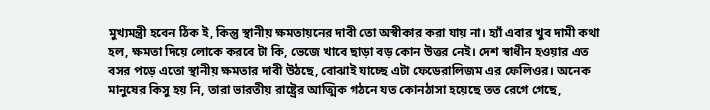মুখ্যমন্ত্রী হবেন ঠিক ই, কিন্তু স্থানীয় ক্ষমতায়নের দাবী তো অস্বীকার করা যায় না। হ্যাঁ এবার খুব দামী কথা হল, ক্ষমতা দিয়ে লোকে করবে টা কি, ভেজে খাবে ছাড়া বড় কোন উত্তর নেই। দেশ স্বাধীন হওয়ার এত বসর পড়ে এতো স্থানীয় ক্ষমতার দাবী উঠছে, বোঝাই যাচ্ছে এটা ফেডেরালিজম এর ফেলিওর। অনেক মানুষের কিসু হয় নি, তারা ভারতীয় রাষ্ট্রের আত্মিক গঠনে যত কোনঠাসা হয়েছে তত রেগে গেছে,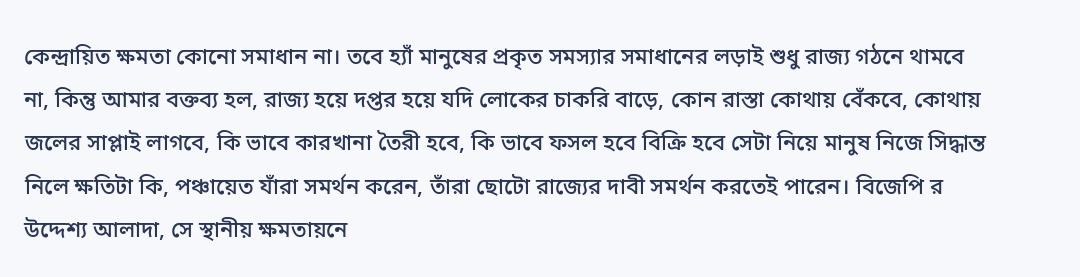কেন্দ্রায়িত ক্ষমতা কোনো সমাধান না। তবে হ্যাঁ মানুষের প্রকৃত সমস্যার সমাধানের লড়াই শুধু রাজ্য গঠনে থামবে না, কিন্তু আমার বক্তব্য হল, রাজ্য হয়ে দপ্তর হয়ে যদি লোকের চাকরি বাড়ে, কোন রাস্তা কোথায় বেঁকবে, কোথায় জলের সাপ্লাই লাগবে, কি ভাবে কারখানা তৈরী হবে, কি ভাবে ফসল হবে বিক্রি হবে সেটা নিয়ে মানুষ নিজে সিদ্ধান্ত নিলে ক্ষতিটা কি, পঞ্চায়েত যাঁরা সমর্থন করেন, তাঁরা ছোটো রাজ্যের দাবী সমর্থন করতেই পারেন। বিজেপি র উদ্দেশ্য আলাদা, সে স্থানীয় ক্ষমতায়নে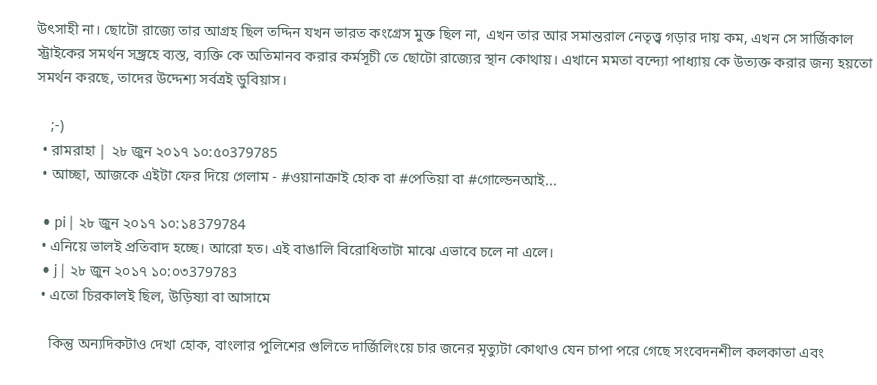উৎসাহী না। ছোটো রাজ্যে তার আগ্রহ ছিল তদ্দিন যখন ভারত কংগ্রেস মুক্ত ছিল না, এখন তার আর সমান্তরাল নেতৃত্ত্ব গড়ার দায় কম, এখন সে সার্জিকাল স্ট্রাইকের সমর্থন সঙ্গ্রহে ব্যস্ত, ব্যক্তি কে অতিমানব করার কর্মসূচী তে ছোটো রাজ্যের স্থান কোথায়। এখানে মমতা বন্দ্যো পাধ্যায় কে উত্যক্ত করার জন্য হয়তো সমর্থন করছে, তাদের উদ্দেশ্য সর্বত্রই ডুবিয়াস।

    ;-)
  • রামরাহা | ২৮ জুন ২০১৭ ১০:৫০379785
  • আচ্ছা, আজকে এইটা ফের দিয়ে গেলাম - #ওয়ানাক্রাই হোক বা #পেতিয়া বা #গোল্ডেনআই...

  • pi | ২৮ জুন ২০১৭ ১০:১৪379784
  • এনিয়ে ভালই প্রতিবাদ হচ্ছে। আরো হত। এই বাঙালি বিরোধিতাটা মাঝে এভাবে চলে না এলে।
  • j | ২৮ জুন ২০১৭ ১০:০৩379783
  • এতো চিরকালই ছিল, উড়িষ্যা বা আসামে

    কিন্তু অন্যদিকটাও দেখা হোক, বাংলার পুলিশের গুলিতে দার্জিলিংয়ে চার জনের মৃত্যুটা কোথাও যেন চাপা পরে গেছে সংবেদনশীল কলকাতা এবং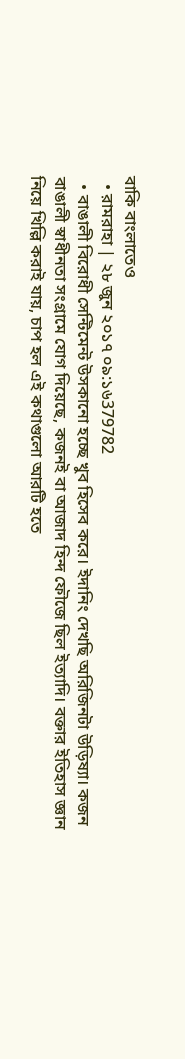বাকি বাংলাতেও
  • রামরাহা | ২৮ জুন ২০১৭ ০৯:১৬379782
  • বাঙালী বিরোধী সেন্টিমেন্ট উসকানো হচ্ছে খুব হিসেব করে। ইদানিং দেখছি অরিজিনটা উড়িষ্যা। কজন বাঙালী স্বাধীনতা সংগ্রামে যোগ দিয়েছে, কজনই বা আজাদ হিন্দ ফৌজে ছিল ইত্যাদি। বক্তার ইতিহাস জ্ঞান নিয়ে খিল্লি করাই যায়, চাপ হল এই কথাগুলো আরটি হতে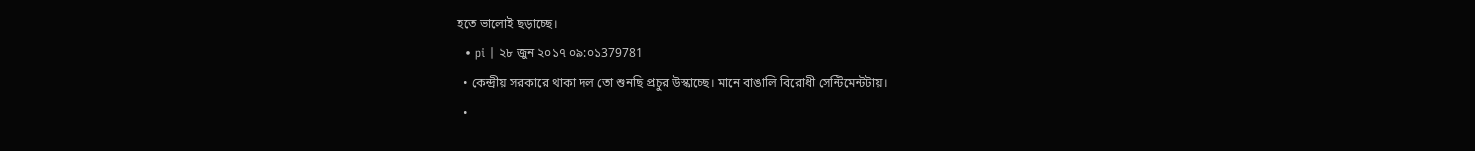হতে ভালোই ছড়াচ্ছে।
  • pi | ২৮ জুন ২০১৭ ০৯:০১379781
  • কেন্দ্রীয় সরকারে থাকা দল তো শুনছি প্রচুর উস্কাচ্ছে। মানে বাঙালি বিরোধী সেন্টিমেন্টটায়।
  •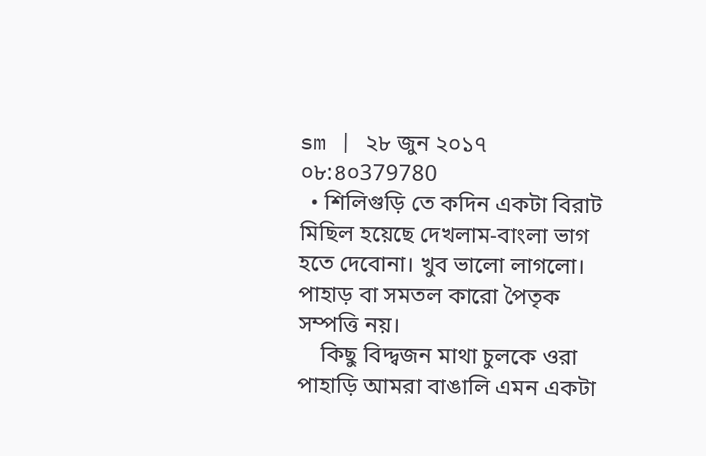sm | ২৮ জুন ২০১৭ ০৮:৪০379780
  • শিলিগুড়ি তে কদিন একটা বিরাট মিছিল হয়েছে দেখলাম-বাংলা ভাগ হতে দেবোনা। খুব ভালো লাগলো। পাহাড় বা সমতল কারো পৈতৃক সম্পত্তি নয়।
    কিছু বিদ্দ্বজন মাথা চুলকে ওরা পাহাড়ি আমরা বাঙালি এমন একটা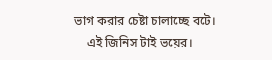ভাগ করার চেষ্টা চালাচ্ছে বটে।
    এই জিনিস টাই ভয়ের।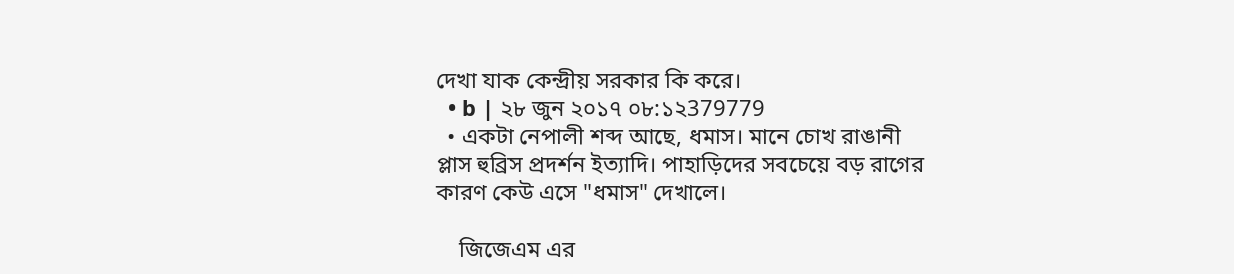দেখা যাক কেন্দ্রীয় সরকার কি করে।
  • b | ২৮ জুন ২০১৭ ০৮:১২379779
  • একটা নেপালী শব্দ আছে, ধমাস। মানে চোখ রাঙানী প্লাস হুব্রিস প্রদর্শন ইত্যাদি। পাহাড়িদের সবচেয়ে বড় রাগের কারণ কেউ এসে "ধমাস" দেখালে।

    জিজেএম এর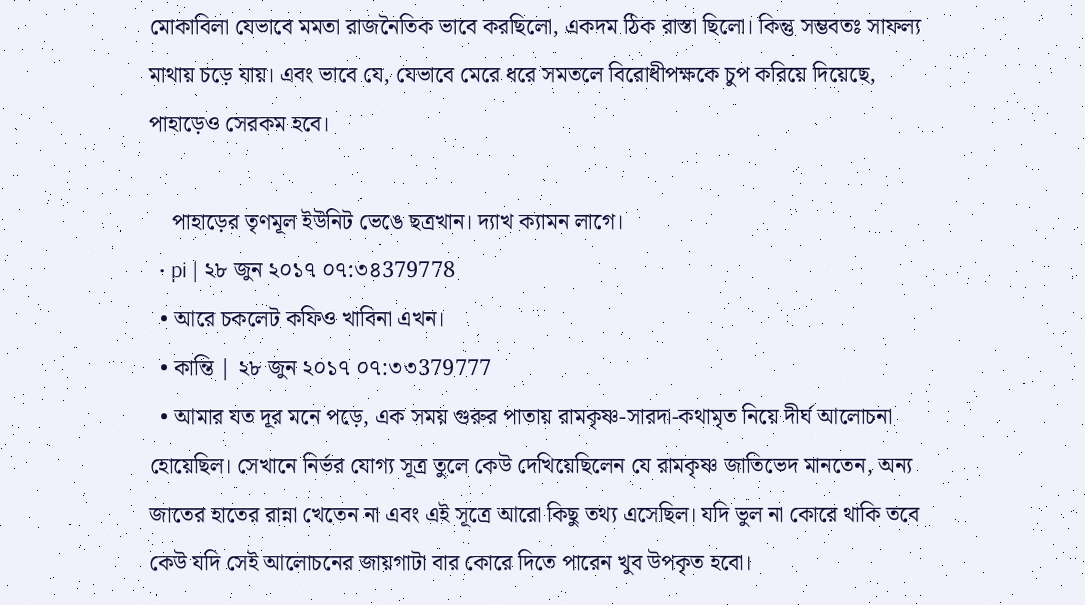মোকাবিলা যেভাবে মমতা রাজনৈতিক ভাবে করছিলো, একদম ঠিক রাস্তা ছিলো। কিন্তু সম্ভবতঃ সাফল্য মাথায় চড়ে যায়। এবং ভাবে যে, যেভাবে মেরে ধরে সমতলে বিরোধীপক্ষকে চুপ করিয়ে দিয়েছে, পাহাড়েও সেরকম হবে।

    পাহাড়ের তৃণমূল ইউনিট ভেঙে ছত্রখান। দ্যাখ ক্যামন লাগে।
  • pi | ২৮ জুন ২০১৭ ০৭:৩৪379778
  • আরে চকলেট কফিও খাবিনা এখন।
  • কান্তি | ২৮ জুন ২০১৭ ০৭:৩৩379777
  • আমার যত দূর মনে পড়ে, এক সময় গুরুর পাতায় রামকৃষ্ণ-সারদা-কথামৃত নিয়ে দীর্ঘ আলোচনা হোয়েছিল। সেখানে নির্ভর যোগ্য সূত্র তুলে কেউ দেখিয়েছিলেন যে রামকৃষ্ণ জাতিভেদ মানতেন, অন্য জাতের হাতের রান্না খেতেন না এবং এই সূত্রে আরো কিছু তথ্য এসেছিল। যদি ভুল না কোরে থাকি তবে কেউ যদি সেই আলোচনের জায়গাটা বার কোরে দিতে পারেন খুব উপকৃত হবো।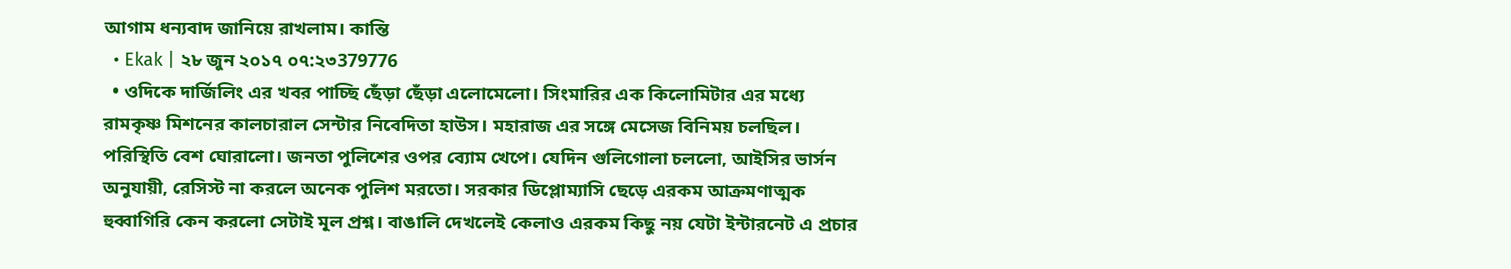আগাম ধন্যবাদ জানিয়ে রাখলাম। কান্তি
  • Ekak | ২৮ জুন ২০১৭ ০৭:২৩379776
  • ওদিকে দার্জিলিং এর খবর পাচ্ছি ছেঁড়া ছেঁড়া এলোমেলো। সিংমারির এক কিলোমিটার এর মধ্যে রামকৃষ্ণ মিশনের কালচারাল সেন্টার নিবেদিতা হাউস। মহারাজ এর সঙ্গে মেসেজ বিনিময় চলছিল। পরিস্থিতি বেশ ঘোরালো। জনতা পুলিশের ওপর ব্যোম খেপে। যেদিন গুলিগোলা চললো, আইসির ভার্সন অনুযায়ী, রেসিস্ট না করলে অনেক পুলিশ মরতো। সরকার ডিপ্লোম্যাসি ছেড়ে এরকম আক্রমণাত্মক হুব্বাগিরি কেন করলো সেটাই মূল প্রশ্ন। বাঙালি দেখলেই কেলাও এরকম কিছু নয় যেটা ইন্টারনেট এ প্রচার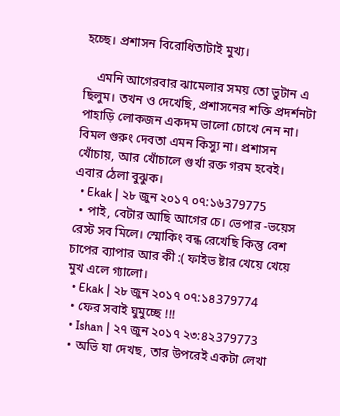হচ্ছে। প্রশাসন বিরোধিতাটাই মুখ্য।

    এমনি আগেরবার ঝামেলার সময় তো ভুটান এ ছিলুম। তখন ও দেখেছি, প্রশাসনের শক্তি প্রদর্শনটা পাহাড়ি লোকজন একদম ভালো চোখে নেন না। বিমল গুরুং দেবতা এমন কিস্যু না। প্রশাসন খোঁচায়, আর খোঁচালে গুর্খা রক্ত গরম হবেই। এবার ঠেলা বুঝুক।
  • Ekak | ২৮ জুন ২০১৭ ০৭:১৬379775
  • পাই, বেটার আছি আগের চে। ভেপার -ভয়েস রেস্ট সব মিলে। স্মোকিং বন্ধ রেখেছি কিন্তু বেশ চাপের ব্যাপার আর কী :( ফাইভ ষ্টার খেয়ে খেয়ে মুখ এলে গ্যালো।
  • Ekak | ২৮ জুন ২০১৭ ০৭:১৪379774
  • ফের সবাই ঘুমুচ্ছে !!!
  • Ishan | ২৭ জুন ২০১৭ ২৩:৪২379773
  • অভি যা দেখছ, তার উপরেই একটা লেখা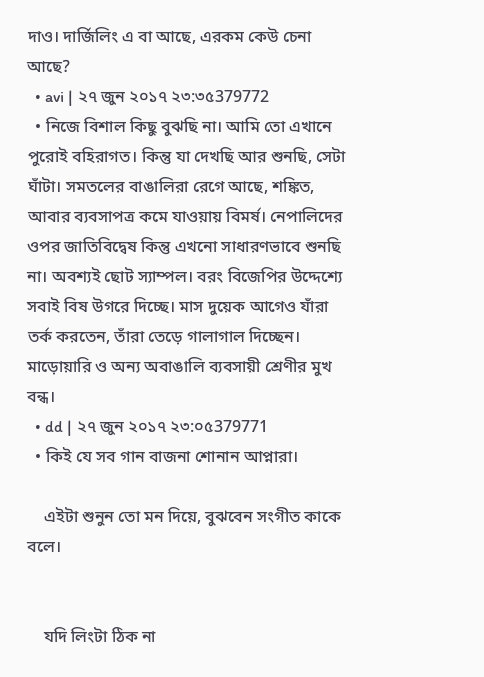দাও। দার্জিলিং এ বা আছে, এরকম কেউ চেনা আছে?
  • avi | ২৭ জুন ২০১৭ ২৩:৩৫379772
  • নিজে বিশাল কিছু বুঝছি না। আমি তো এখানে পুরোই বহিরাগত। কিন্তু যা দেখছি আর শুনছি, সেটা ঘাঁটা। সমতলের বাঙালিরা রেগে আছে, শঙ্কিত, আবার ব্যবসাপত্র কমে যাওয়ায় বিমর্ষ। নেপালিদের ওপর জাতিবিদ্বেষ কিন্তু এখনো সাধারণভাবে শুনছি না। অবশ্যই ছোট স্যাম্পল। বরং বিজেপির উদ্দেশ্যে সবাই বিষ উগরে দিচ্ছে। মাস দুয়েক আগেও যাঁরা তর্ক করতেন, তাঁরা তেড়ে গালাগাল দিচ্ছেন। মাড়োয়ারি ও অন্য অবাঙালি ব্যবসায়ী শ্রেণীর মুখ বন্ধ।
  • dd | ২৭ জুন ২০১৭ ২৩:০৫379771
  • কিই যে সব গান বাজনা শোনান আপ্নারা।

    এইটা শুনুন তো মন দিয়ে, বুঝবেন সংগীত কাকে বলে।


    যদি লিংটা ঠিক না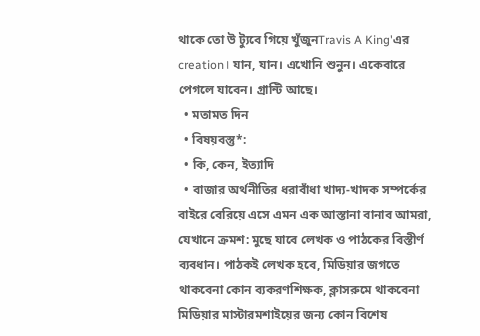থাকে তো উ ট্যুবে গিয়ে খুঁজুনTravis A King'এর creation। যান, যান। এখোনি শুনুন। একেবারে পেগলে যাবেন। গ্রান্টি আছে।
  • মতামত দিন
  • বিষয়বস্তু*:
  • কি, কেন, ইত্যাদি
  • বাজার অর্থনীতির ধরাবাঁধা খাদ্য-খাদক সম্পর্কের বাইরে বেরিয়ে এসে এমন এক আস্তানা বানাব আমরা, যেখানে ক্রমশ: মুছে যাবে লেখক ও পাঠকের বিস্তীর্ণ ব্যবধান। পাঠকই লেখক হবে, মিডিয়ার জগতে থাকবেনা কোন ব্যকরণশিক্ষক, ক্লাসরুমে থাকবেনা মিডিয়ার মাস্টারমশাইয়ের জন্য কোন বিশেষ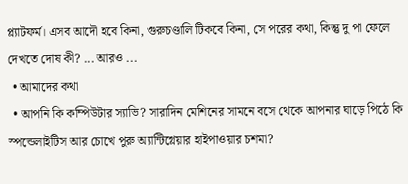প্ল্যাটফর্ম। এসব আদৌ হবে কিনা, গুরুচণ্ডালি টিকবে কিনা, সে পরের কথা, কিন্তু দু পা ফেলে দেখতে দোষ কী? ... আরও ...
  • আমাদের কথা
  • আপনি কি কম্পিউটার স্যাভি? সারাদিন মেশিনের সামনে বসে থেকে আপনার ঘাড়ে পিঠে কি স্পন্ডেলাইটিস আর চোখে পুরু অ্যান্টিগ্লেয়ার হাইপাওয়ার চশমা?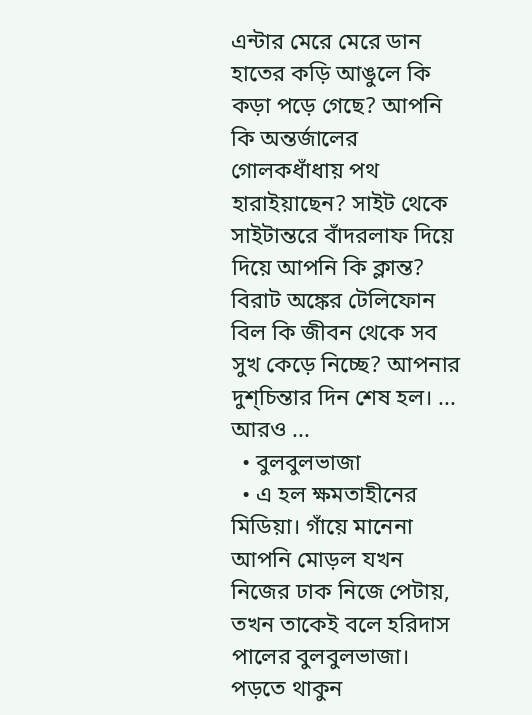এন্টার মেরে মেরে ডান হাতের কড়ি আঙুলে কি কড়া পড়ে গেছে? আপনি কি অন্তর্জালের গোলকধাঁধায় পথ হারাইয়াছেন? সাইট থেকে সাইটান্তরে বাঁদরলাফ দিয়ে দিয়ে আপনি কি ক্লান্ত? বিরাট অঙ্কের টেলিফোন বিল কি জীবন থেকে সব সুখ কেড়ে নিচ্ছে? আপনার দুশ্‌চিন্তার দিন শেষ হল। ... আরও ...
  • বুলবুলভাজা
  • এ হল ক্ষমতাহীনের মিডিয়া। গাঁয়ে মানেনা আপনি মোড়ল যখন নিজের ঢাক নিজে পেটায়, তখন তাকেই বলে হরিদাস পালের বুলবুলভাজা। পড়তে থাকুন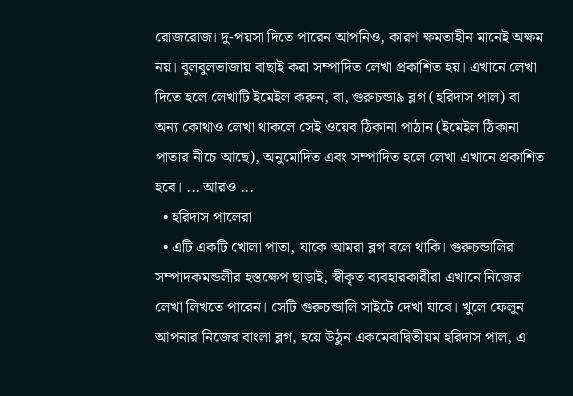রোজরোজ। দু-পয়সা দিতে পারেন আপনিও, কারণ ক্ষমতাহীন মানেই অক্ষম নয়। বুলবুলভাজায় বাছাই করা সম্পাদিত লেখা প্রকাশিত হয়। এখানে লেখা দিতে হলে লেখাটি ইমেইল করুন, বা, গুরুচন্ডা৯ ব্লগ (হরিদাস পাল) বা অন্য কোথাও লেখা থাকলে সেই ওয়েব ঠিকানা পাঠান (ইমেইল ঠিকানা পাতার নীচে আছে), অনুমোদিত এবং সম্পাদিত হলে লেখা এখানে প্রকাশিত হবে। ... আরও ...
  • হরিদাস পালেরা
  • এটি একটি খোলা পাতা, যাকে আমরা ব্লগ বলে থাকি। গুরুচন্ডালির সম্পাদকমন্ডলীর হস্তক্ষেপ ছাড়াই, স্বীকৃত ব্যবহারকারীরা এখানে নিজের লেখা লিখতে পারেন। সেটি গুরুচন্ডালি সাইটে দেখা যাবে। খুলে ফেলুন আপনার নিজের বাংলা ব্লগ, হয়ে উঠুন একমেবাদ্বিতীয়ম হরিদাস পাল, এ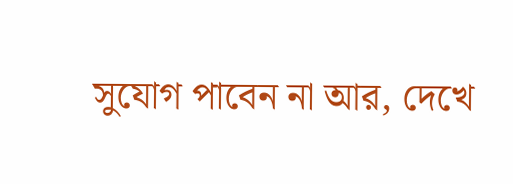সুযোগ পাবেন না আর, দেখে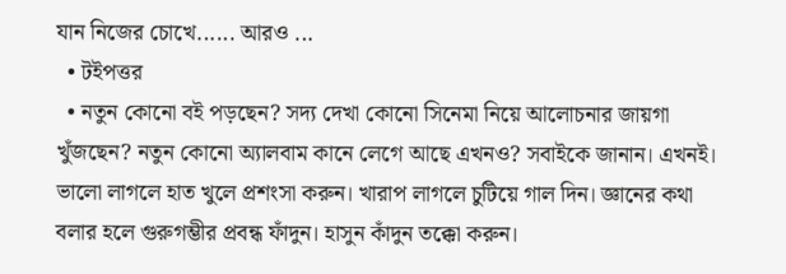যান নিজের চোখে...... আরও ...
  • টইপত্তর
  • নতুন কোনো বই পড়ছেন? সদ্য দেখা কোনো সিনেমা নিয়ে আলোচনার জায়গা খুঁজছেন? নতুন কোনো অ্যালবাম কানে লেগে আছে এখনও? সবাইকে জানান। এখনই। ভালো লাগলে হাত খুলে প্রশংসা করুন। খারাপ লাগলে চুটিয়ে গাল দিন। জ্ঞানের কথা বলার হলে গুরুগম্ভীর প্রবন্ধ ফাঁদুন। হাসুন কাঁদুন তক্কো করুন।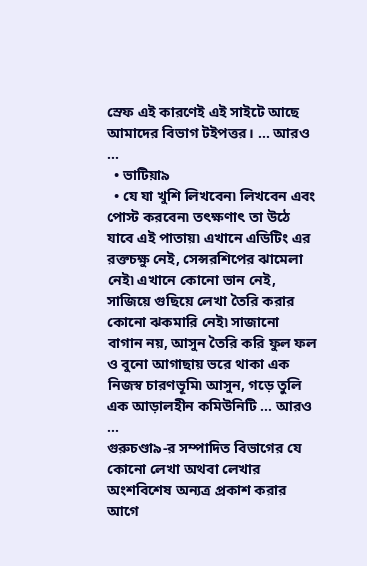স্রেফ এই কারণেই এই সাইটে আছে আমাদের বিভাগ টইপত্তর। ... আরও ...
  • ভাটিয়া৯
  • যে যা খুশি লিখবেন৷ লিখবেন এবং পোস্ট করবেন৷ তৎক্ষণাৎ তা উঠে যাবে এই পাতায়৷ এখানে এডিটিং এর রক্তচক্ষু নেই, সেন্সরশিপের ঝামেলা নেই৷ এখানে কোনো ভান নেই, সাজিয়ে গুছিয়ে লেখা তৈরি করার কোনো ঝকমারি নেই৷ সাজানো বাগান নয়, আসুন তৈরি করি ফুল ফল ও বুনো আগাছায় ভরে থাকা এক নিজস্ব চারণভূমি৷ আসুন, গড়ে তুলি এক আড়ালহীন কমিউনিটি ... আরও ...
গুরুচণ্ডা৯-র সম্পাদিত বিভাগের যে কোনো লেখা অথবা লেখার অংশবিশেষ অন্যত্র প্রকাশ করার আগে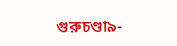গুরুচণ্ডা৯-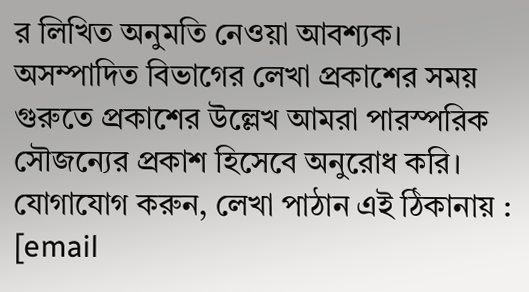র লিখিত অনুমতি নেওয়া আবশ্যক। অসম্পাদিত বিভাগের লেখা প্রকাশের সময় গুরুতে প্রকাশের উল্লেখ আমরা পারস্পরিক সৌজন্যের প্রকাশ হিসেবে অনুরোধ করি। যোগাযোগ করুন, লেখা পাঠান এই ঠিকানায় : [email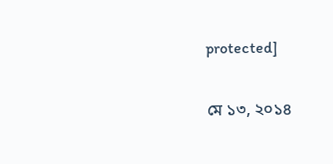protected]


মে ১৩, ২০১৪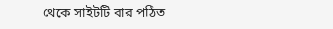থেকে সাইটটি বার পঠিত